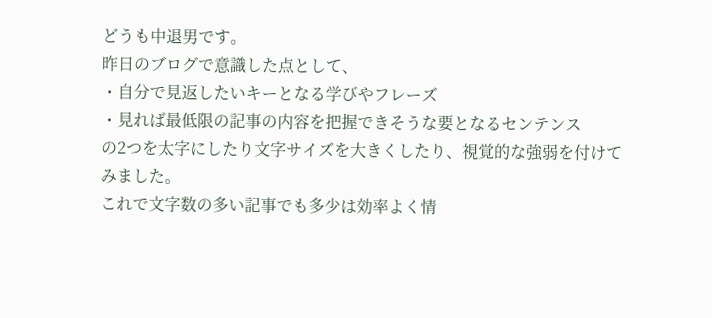どうも中退男です。
昨日のブログで意識した点として、
・自分で見返したいキーとなる学びやフレーズ
・見れば最低限の記事の内容を把握できそうな要となるセンテンス
の2つを太字にしたり文字サイズを大きくしたり、視覚的な強弱を付けてみました。
これで文字数の多い記事でも多少は効率よく情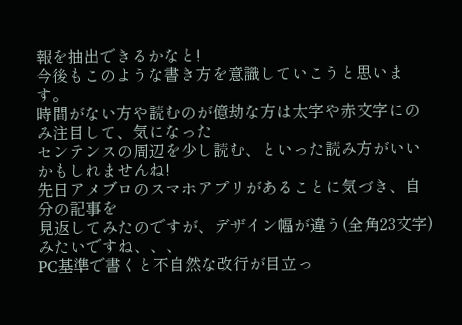報を抽出できるかなと!
今後もこのような書き方を意識していこうと思います。
時間がない方や読むのが億劫な方は太字や赤文字にのみ注目して、気になった
センテンスの周辺を少し読む、といった読み方がいいかもしれませんね!
先日アメブロのスマホアプリがあることに気づき、自分の記事を
見返してみたのですが、デザイン幅が違う(全角23文字)みたいですね、、、
PC基準で書くと不自然な改行が目立っ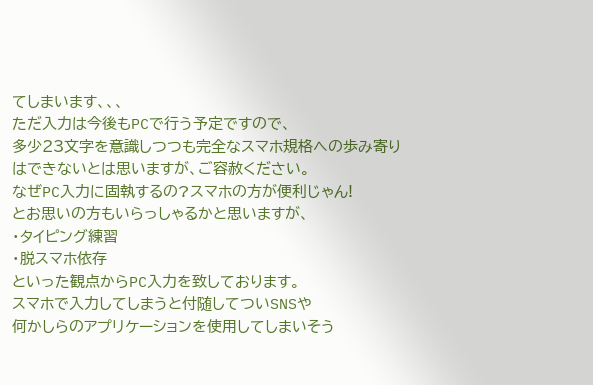てしまいます、、、
ただ入力は今後もPCで行う予定ですので、
多少23文字を意識しつつも完全なスマホ規格への歩み寄り
はできないとは思いますが、ご容赦ください。
なぜPC入力に固執するの?スマホの方が便利じゃん!
とお思いの方もいらっしゃるかと思いますが、
・タイピング練習
・脱スマホ依存
といった観点からPC入力を致しております。
スマホで入力してしまうと付随してついSNSや
何かしらのアプリケーションを使用してしまいそう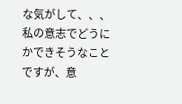な気がして、、、
私の意志でどうにかできそうなことですが、意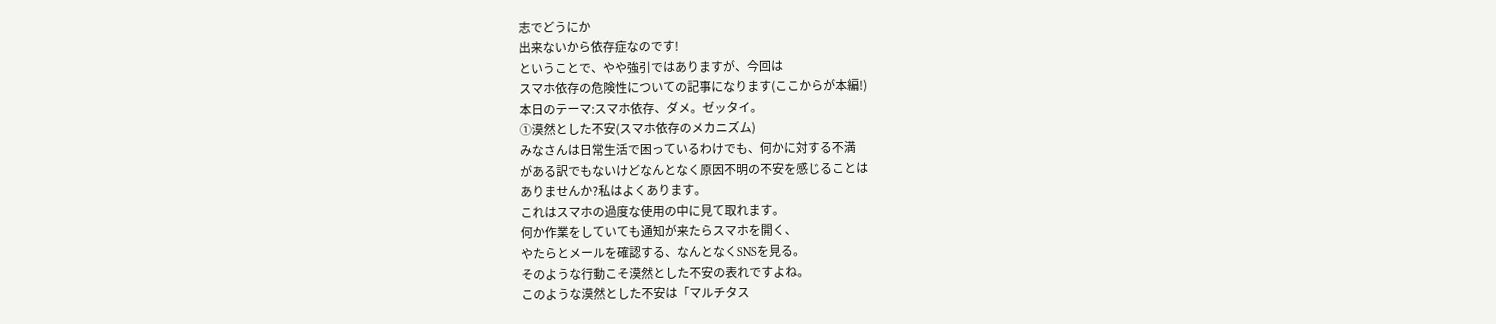志でどうにか
出来ないから依存症なのです!
ということで、やや強引ではありますが、今回は
スマホ依存の危険性についての記事になります(ここからが本編!)
本日のテーマ:スマホ依存、ダメ。ゼッタイ。
①漠然とした不安(スマホ依存のメカニズム)
みなさんは日常生活で困っているわけでも、何かに対する不満
がある訳でもないけどなんとなく原因不明の不安を感じることは
ありませんか?私はよくあります。
これはスマホの過度な使用の中に見て取れます。
何か作業をしていても通知が来たらスマホを開く、
やたらとメールを確認する、なんとなくSNSを見る。
そのような行動こそ漠然とした不安の表れですよね。
このような漠然とした不安は「マルチタス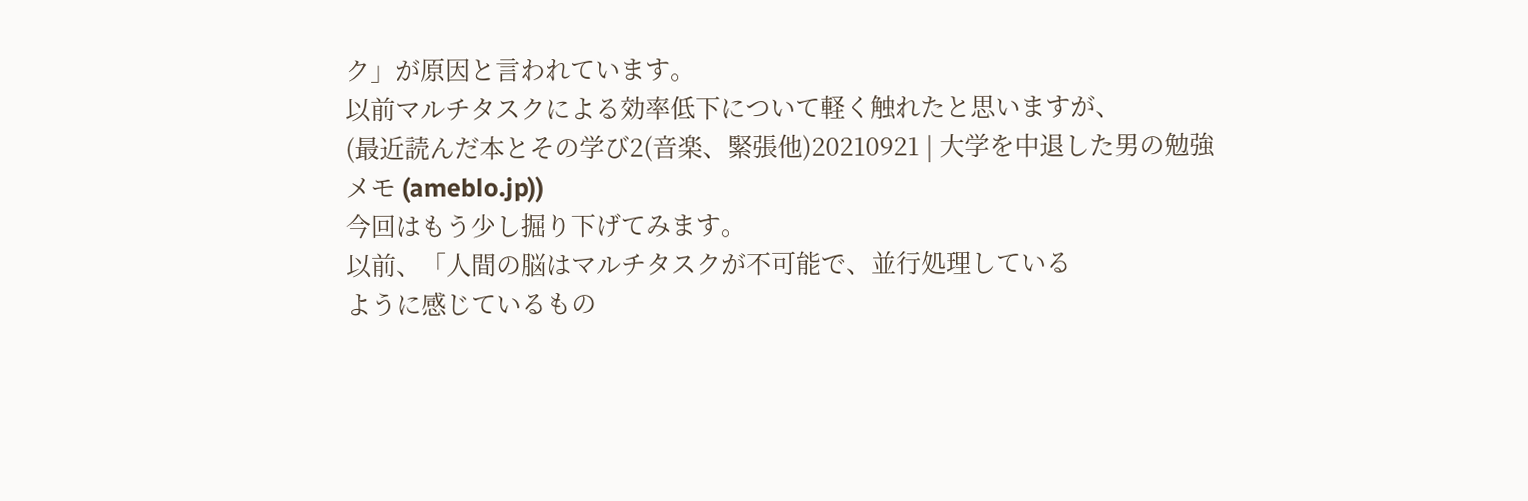ク」が原因と言われています。
以前マルチタスクによる効率低下について軽く触れたと思いますが、
(最近読んだ本とその学び2(音楽、緊張他)20210921 | 大学を中退した男の勉強メモ (ameblo.jp))
今回はもう少し掘り下げてみます。
以前、「人間の脳はマルチタスクが不可能で、並行処理している
ように感じているもの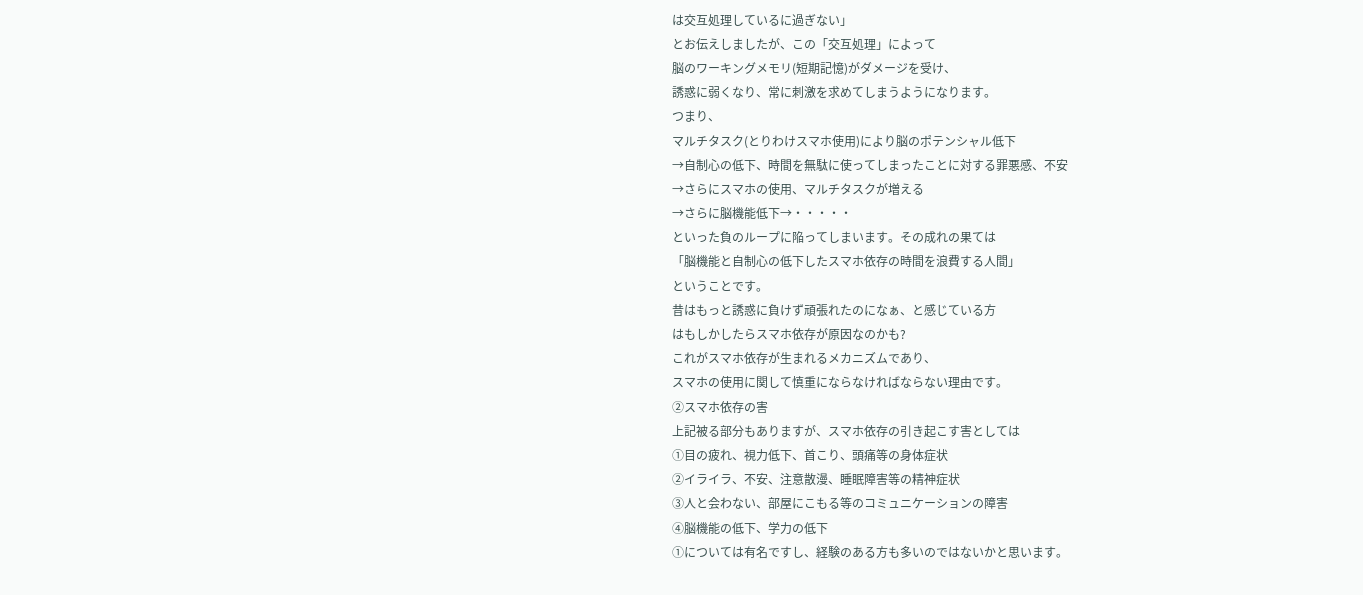は交互処理しているに過ぎない」
とお伝えしましたが、この「交互処理」によって
脳のワーキングメモリ(短期記憶)がダメージを受け、
誘惑に弱くなり、常に刺激を求めてしまうようになります。
つまり、
マルチタスク(とりわけスマホ使用)により脳のポテンシャル低下
→自制心の低下、時間を無駄に使ってしまったことに対する罪悪感、不安
→さらにスマホの使用、マルチタスクが増える
→さらに脳機能低下→・・・・・
といった負のループに陥ってしまいます。その成れの果ては
「脳機能と自制心の低下したスマホ依存の時間を浪費する人間」
ということです。
昔はもっと誘惑に負けず頑張れたのになぁ、と感じている方
はもしかしたらスマホ依存が原因なのかも?
これがスマホ依存が生まれるメカニズムであり、
スマホの使用に関して慎重にならなければならない理由です。
②スマホ依存の害
上記被る部分もありますが、スマホ依存の引き起こす害としては
①目の疲れ、視力低下、首こり、頭痛等の身体症状
②イライラ、不安、注意散漫、睡眠障害等の精神症状
③人と会わない、部屋にこもる等のコミュニケーションの障害
④脳機能の低下、学力の低下
①については有名ですし、経験のある方も多いのではないかと思います。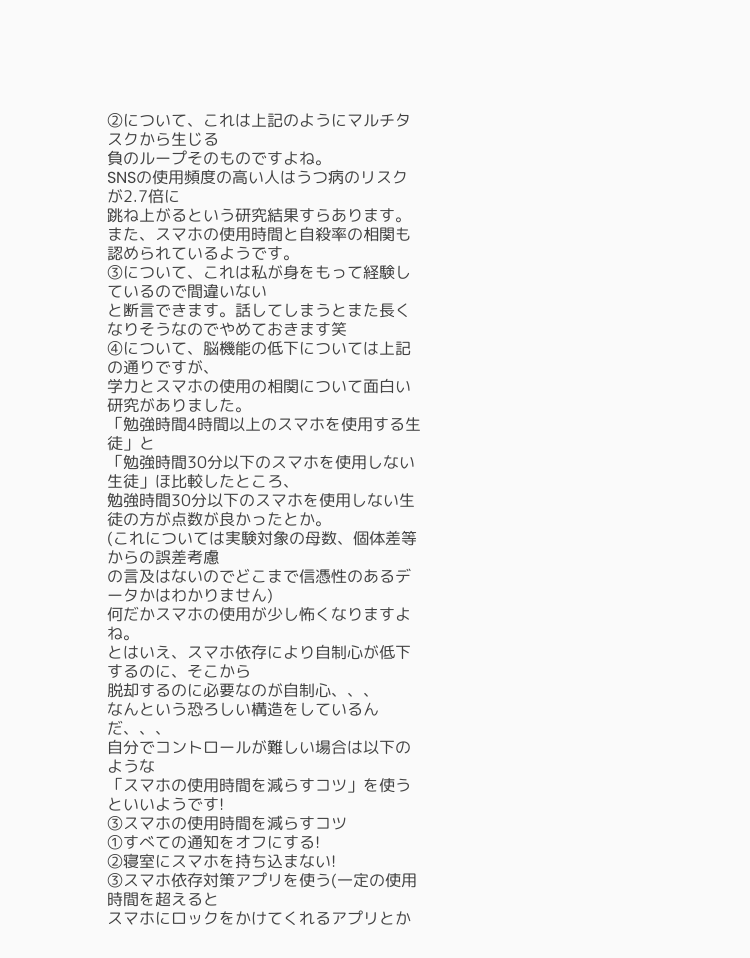②について、これは上記のようにマルチタスクから生じる
負のループそのものですよね。
SNSの使用頻度の高い人はうつ病のリスクが2.7倍に
跳ね上がるという研究結果すらあります。
また、スマホの使用時間と自殺率の相関も認められているようです。
③について、これは私が身をもって経験しているので間違いない
と断言できます。話してしまうとまた長くなりそうなのでやめておきます笑
④について、脳機能の低下については上記の通りですが、
学力とスマホの使用の相関について面白い研究がありました。
「勉強時間4時間以上のスマホを使用する生徒」と
「勉強時間30分以下のスマホを使用しない生徒」ほ比較したところ、
勉強時間30分以下のスマホを使用しない生徒の方が点数が良かったとか。
(これについては実験対象の母数、個体差等からの誤差考慮
の言及はないのでどこまで信憑性のあるデータかはわかりません)
何だかスマホの使用が少し怖くなりますよね。
とはいえ、スマホ依存により自制心が低下するのに、そこから
脱却するのに必要なのが自制心、、、
なんという恐ろしい構造をしているんだ、、、
自分でコントロールが難しい場合は以下のような
「スマホの使用時間を減らすコツ」を使うといいようです!
③スマホの使用時間を減らすコツ
①すべての通知をオフにする!
②寝室にスマホを持ち込まない!
③スマホ依存対策アプリを使う(一定の使用時間を超えると
スマホにロックをかけてくれるアプリとか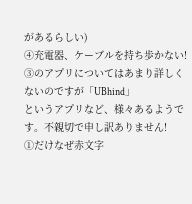があるらしい)
④充電器、ケーブルを持ち歩かない!
③のアプリについてはあまり詳しくないのですが「UBhind」
というアプリなど、様々あるようです。不親切で申し訳ありません!
①だけなぜ赤文字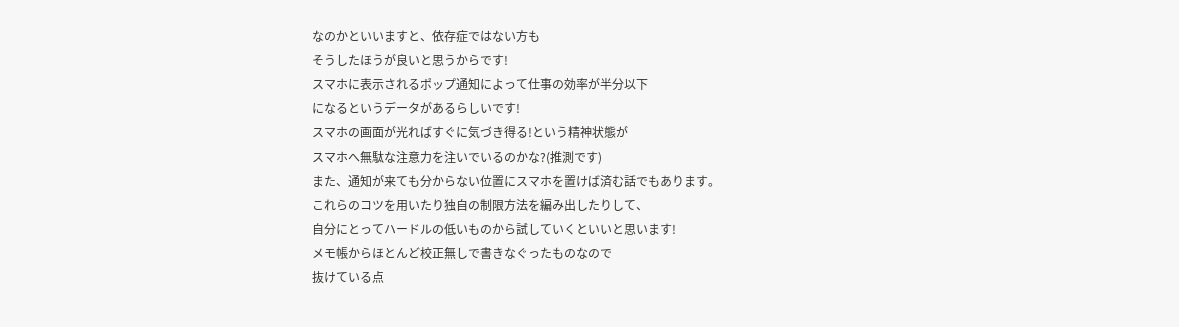なのかといいますと、依存症ではない方も
そうしたほうが良いと思うからです!
スマホに表示されるポップ通知によって仕事の効率が半分以下
になるというデータがあるらしいです!
スマホの画面が光ればすぐに気づき得る!という精神状態が
スマホへ無駄な注意力を注いでいるのかな?(推測です)
また、通知が来ても分からない位置にスマホを置けば済む話でもあります。
これらのコツを用いたり独自の制限方法を編み出したりして、
自分にとってハードルの低いものから試していくといいと思います!
メモ帳からほとんど校正無しで書きなぐったものなので
抜けている点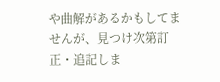や曲解があるかもしてませんが、見つけ次第訂正・追記しま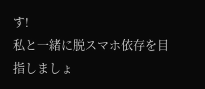す!
私と一緒に脱スマホ依存を目指しましょ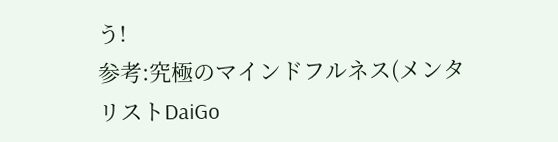う!
参考:究極のマインドフルネス(メンタリストDaiGo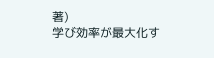著)
学び効率が最大化す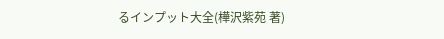るインプット大全(樺沢紫苑 著)